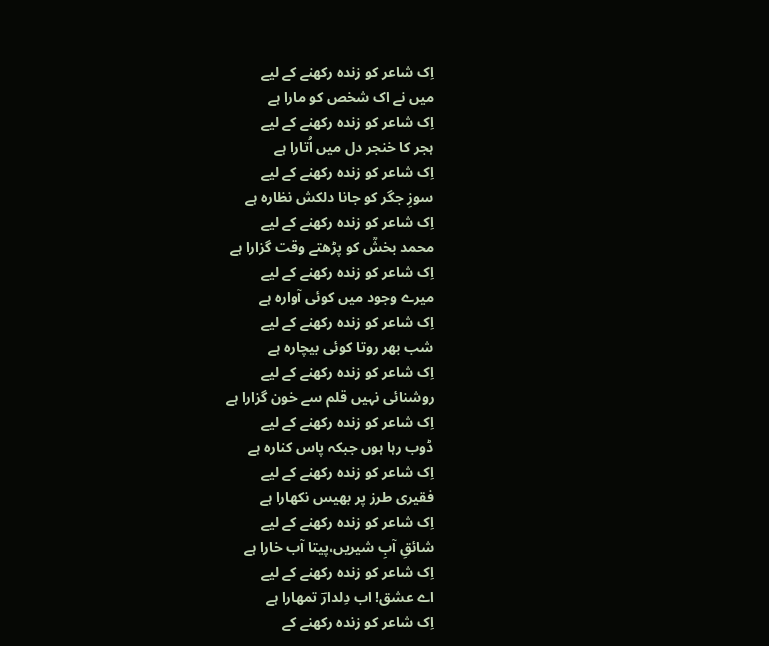اِک شاعر کو زندہ رکھنے کے لیے
میں نے اک شخص کو مارا ہے
اِک شاعر کو زندہ رکھنے کے لیے
ہجر کا خنجر دل میں اُتارا ہے
اِک شاعر کو زندہ رکھنے کے لیے
سوزِ جگر کو جانا دلکش نظارہ ہے
اِک شاعر کو زندہ رکھنے کے لیے
محمد بخشؒ کو پڑھتے وقت گزارا ہے
اِک شاعر کو زندہ رکھنے کے لیے
میرے وجود میں کوئی آوارہ ہے
اِک شاعر کو زندہ رکھنے کے لیے
شب بھر روتا کوئی بیچارہ ہے
اِک شاعر کو زندہ رکھنے کے لیے
روشنائی نہیں قلم سے خون گزارا ہے
اِک شاعر کو زندہ رکھنے کے لیے
ڈوب رہا ہوں جبکہ پاس کنارہ ہے
اِک شاعر کو زندہ رکھنے کے لیے
فقیری طرز پر بھیس نکھارا ہے
اِک شاعر کو زندہ رکھنے کے لیے
شائقِ آبِ شیریں،پیتا آب خارا ہے
اِک شاعر کو زندہ رکھنے کے لیے
اے عشق! اب دِلدارؔ تمھارا ہے
اِک شاعر کو زندہ رکھنے کے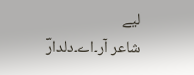لیے
شاعر آر۔اے۔دلدارؔ